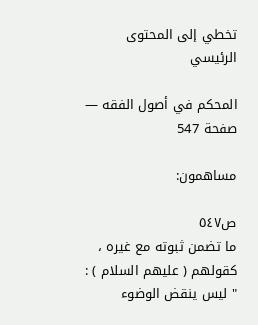تخطي إلى المحتوى الرئيسي

المحكم في أصول الفقه — صفحة 547

مساهمون:

ص٥٤٧
ما تضمن ثبوته مع غيره ، كقولهم ( عليهم السلام ) : " ليس ينقض الوضوء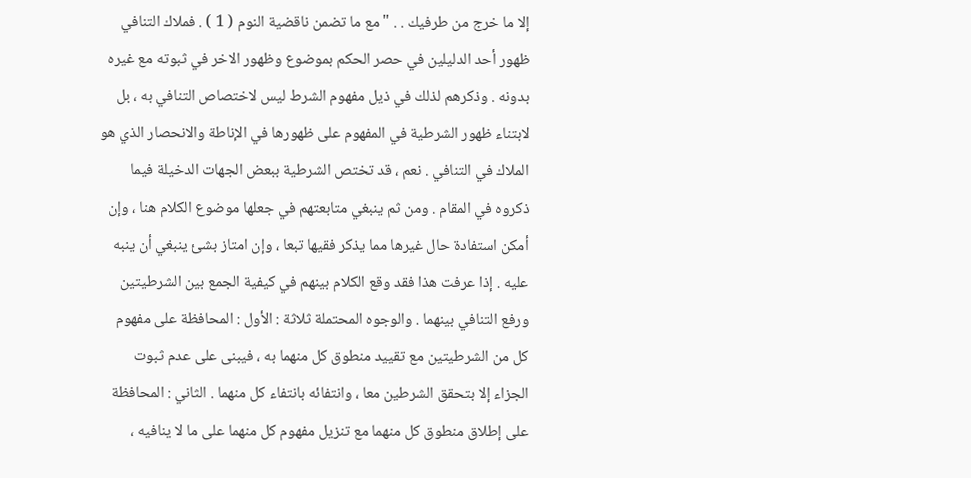إلا ما خرج من طرفيك . . " مع ما تضمن ناقضية النوم ( 1 ) . فملاك التنافي ظهور أحد الدليلين في حصر الحكم بموضوع وظهور الاخر في ثبوته مع غيره بدونه . وذكرهم لذلك في ذيل مفهوم الشرط ليس لاختصاص التنافي به ، بل لابتناء ظهور الشرطية في المفهوم على ظهورها في الإناطة والانحصار الذي هو الملاك في التنافي . نعم ، قد تختص الشرطية ببعض الجهات الدخيلة فيما ذكروه في المقام . ومن ثم ينبغي متابعتهم في جعلها موضوع الكلام هنا ، وإن أمكن استفادة حال غيرها مما يذكر فقيها تبعا ، وإن امتاز بشئ ينبغي أن ينبه عليه . إذا عرفت هذا فقد وقع الكلام بينهم في كيفية الجمع بين الشرطيتين ورفع التنافي بينهما . والوجوه المحتملة ثلاثة : الأول : المحافظة على مفهوم كل من الشرطيتين مع تقييد منطوق كل منهما به ، فيبنى على عدم ثبوت الجزاء إلا بتحقق الشرطين معا ، وانتفائه بانتفاء كل منهما . الثاني : المحافظة على إطلاق منطوق كل منهما مع تنزيل مفهوم كل منهما على ما لا ينافيه ،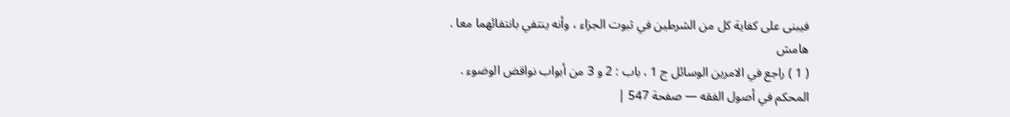فيبنى على كفاية كل من الشرطين في ثبوت الجزاء ، وأنه ينتفي بانتفائهما معا .
هامش
( 1 ) راجع في الامرين الوسائل ج 1 ، باب : 2 و 3 من أبواب نواقض الوضوء .
المحكم في أصول الفقه — صفحة 547 |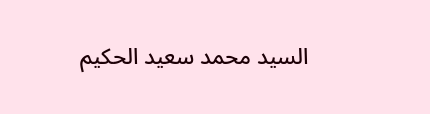السيد محمد سعيد الحكيم